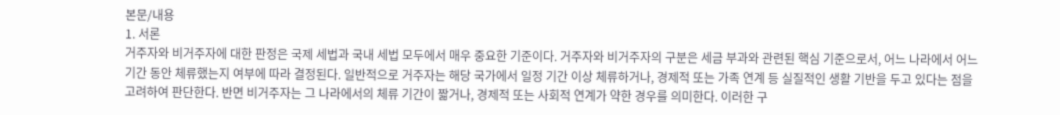본문/내용
1. 서론
거주자와 비거주자에 대한 판정은 국제 세법과 국내 세법 모두에서 매우 중요한 기준이다. 거주자와 비거주자의 구분은 세금 부과와 관련된 핵심 기준으로서, 어느 나라에서 어느 기간 동안 체류했는지 여부에 따라 결정된다. 일반적으로 거주자는 해당 국가에서 일정 기간 이상 체류하거나, 경제적 또는 가족 연계 등 실질적인 생활 기반을 두고 있다는 점을 고려하여 판단한다. 반면 비거주자는 그 나라에서의 체류 기간이 짧거나, 경제적 또는 사회적 연계가 약한 경우를 의미한다. 이러한 구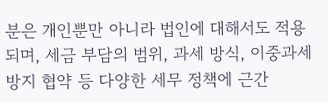분은 개인뿐만 아니라 법인에 대해서도 적용되며, 세금 부담의 범위, 과세 방식, 이중과세 방지 협약 등 다양한 세무 정책에 근간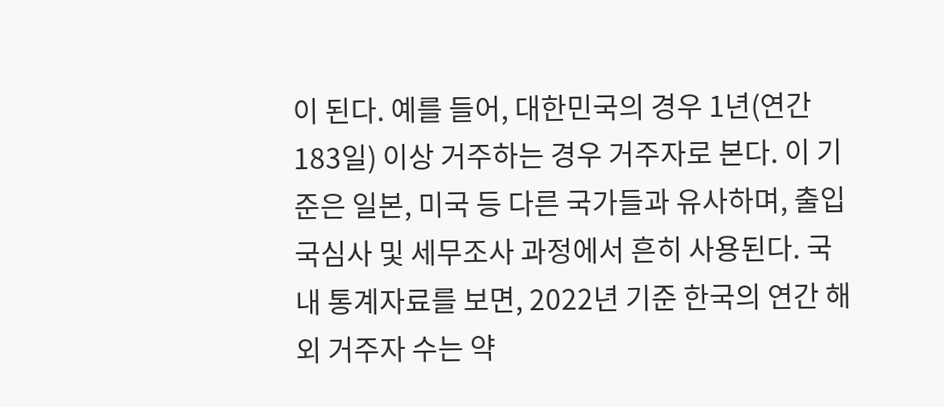이 된다. 예를 들어, 대한민국의 경우 1년(연간 183일) 이상 거주하는 경우 거주자로 본다. 이 기준은 일본, 미국 등 다른 국가들과 유사하며, 출입국심사 및 세무조사 과정에서 흔히 사용된다. 국내 통계자료를 보면, 2022년 기준 한국의 연간 해외 거주자 수는 약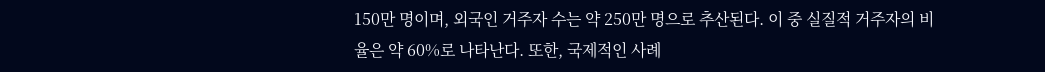150만 명이며, 외국인 거주자 수는 약 250만 명으로 추산된다. 이 중 실질적 거주자의 비율은 약 60%로 나타난다. 또한, 국제적인 사례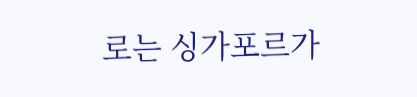로는 싱가포르가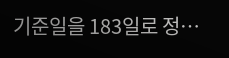기준일을 183일로 정…